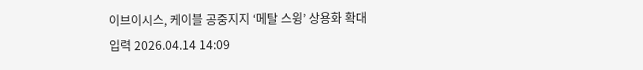이브이시스, 케이블 공중지지 ‘메탈 스윙’ 상용화 확대
입력 2026.04.14 14:09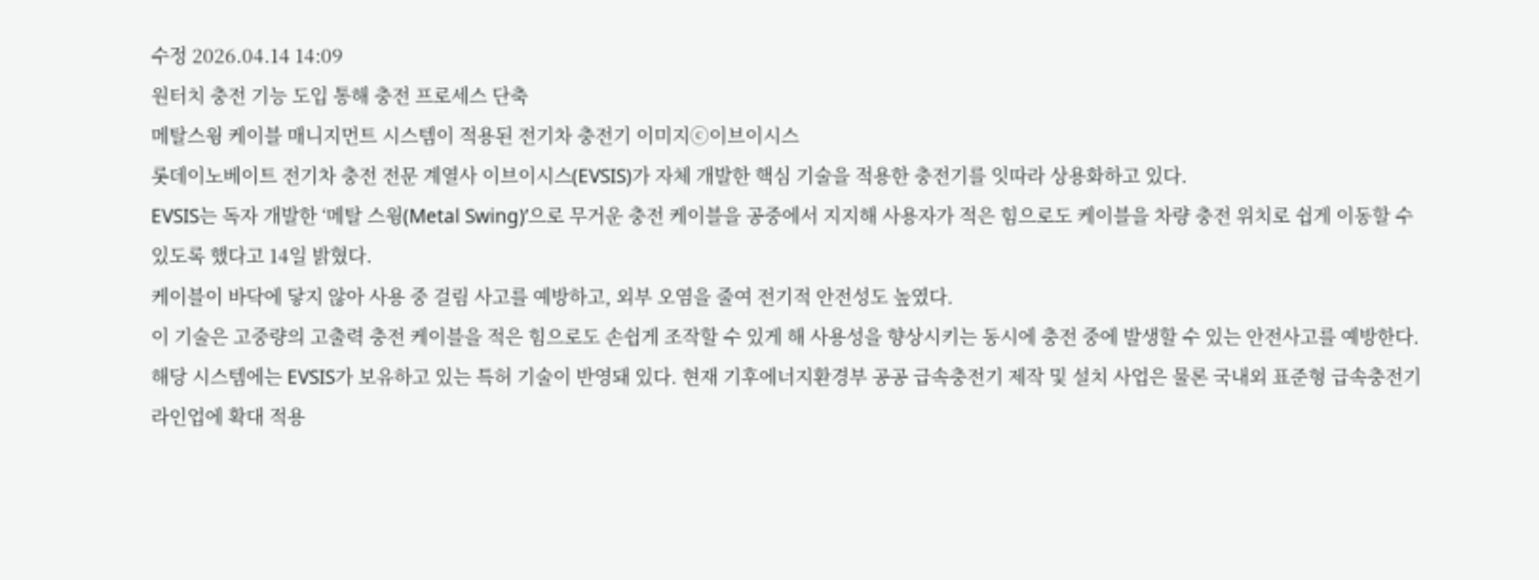수정 2026.04.14 14:09
원터치 충전 기능 도입 통해 충전 프로세스 단축
메탈스윙 케이블 매니지먼트 시스템이 적용된 전기차 충전기 이미지ⓒ이브이시스
롯데이노베이트 전기차 충전 전문 계열사 이브이시스(EVSIS)가 자체 개발한 핵심 기술을 적용한 충전기를 잇따라 상용화하고 있다.
EVSIS는 독자 개발한 ‘메탈 스윙(Metal Swing)’으로 무거운 충전 케이블을 공중에서 지지해 사용자가 적은 힘으로도 케이블을 차량 충전 위치로 쉽게 이동할 수 있도록 했다고 14일 밝혔다.
케이블이 바닥에 닿지 않아 사용 중 걸림 사고를 예방하고, 외부 오염을 줄여 전기적 안전성도 높였다.
이 기술은 고중량의 고출력 충전 케이블을 적은 힘으로도 손쉽게 조작할 수 있게 해 사용성을 향상시키는 동시에 충전 중에 발생할 수 있는 안전사고를 예방한다. 해당 시스템에는 EVSIS가 보유하고 있는 특허 기술이 반영돼 있다. 현재 기후에너지환경부 공공 급속충전기 제작 및 설치 사업은 물론 국내외 표준형 급속충전기 라인업에 확대 적용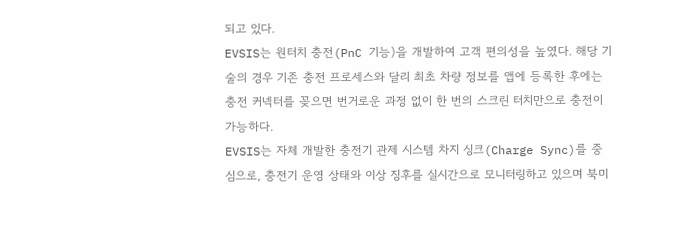되고 있다.
EVSIS는 원터치 충전(PnC 기능)을 개발하여 고객 편의성을 높였다. 해당 기술의 경우 기존 충전 프로세스와 달리 최초 차량 정보를 앱에 등록한 후에는 충전 커넥터를 꽂으면 번거로운 과정 없이 한 번의 스크린 터치만으로 충전이 가능하다.
EVSIS는 자체 개발한 충전기 관제 시스템 차지 싱크(Charge Sync)를 중심으로, 충전기 운영 상태와 이상 징후를 실시간으로 모니터링하고 있으며 북미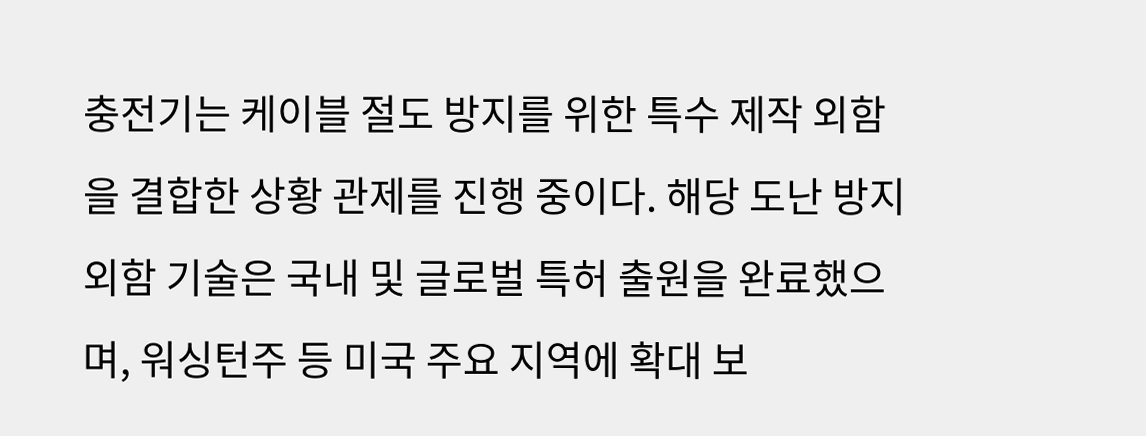충전기는 케이블 절도 방지를 위한 특수 제작 외함을 결합한 상황 관제를 진행 중이다. 해당 도난 방지 외함 기술은 국내 및 글로벌 특허 출원을 완료했으며, 워싱턴주 등 미국 주요 지역에 확대 보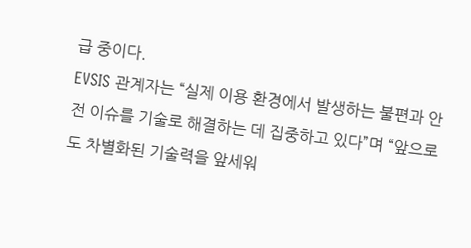급 중이다.
EVSIS 관계자는 “실제 이용 환경에서 발생하는 불편과 안전 이슈를 기술로 해결하는 데 집중하고 있다”며 “앞으로도 차별화된 기술력을 앞세워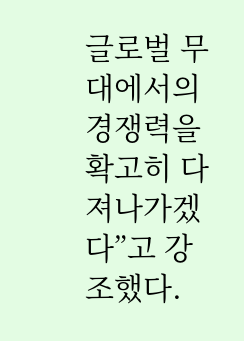글로벌 무대에서의 경쟁력을 확고히 다져나가겠다”고 강조했다.